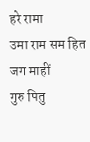हरे रामा
उमा राम सम हित जग माहीं
गुरु पितु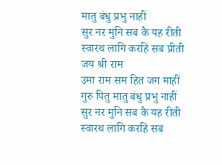मातु बंधु प्रभु नाहीं
सुर नर मुनि सब कै यह रीती
स्वारथ लागि करहिं सब प्रीती
जय श्री राम
उमा राम सम हित जग माहीं
गुरु पितु मातु बंधु प्रभु नाहीं
सुर नर मुनि सब कै यह रीती
स्वारथ लागि करहिं सब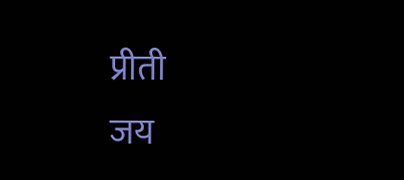प्रीती
जय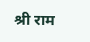श्री राम